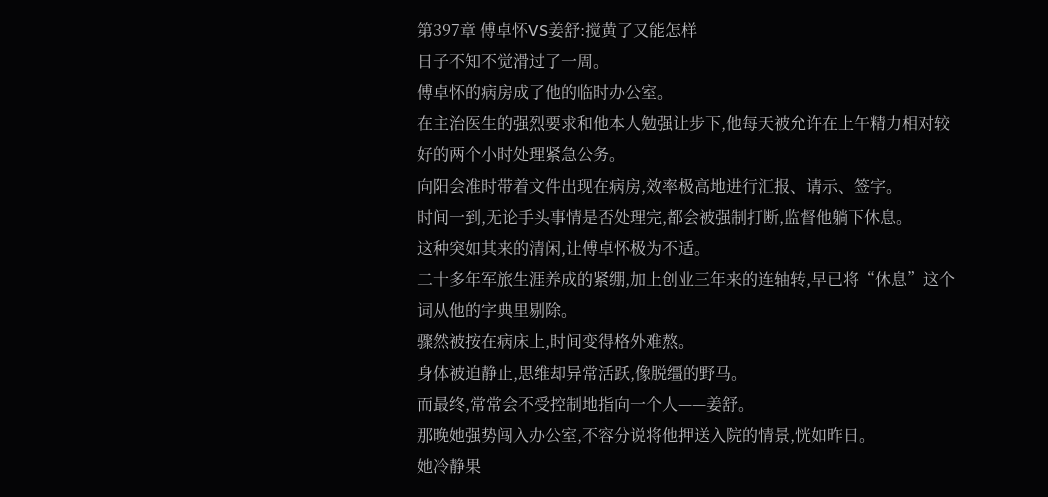第397章 傅卓怀VS姜舒:搅黄了又能怎样
日子不知不觉滑过了一周。
傅卓怀的病房成了他的临时办公室。
在主治医生的强烈要求和他本人勉强让步下,他每天被允许在上午精力相对较好的两个小时处理紧急公务。
向阳会准时带着文件出现在病房,效率极高地进行汇报、请示、签字。
时间一到,无论手头事情是否处理完,都会被强制打断,监督他躺下休息。
这种突如其来的清闲,让傅卓怀极为不适。
二十多年军旅生涯养成的紧绷,加上创业三年来的连轴转,早已将“休息”这个词从他的字典里剔除。
骤然被按在病床上,时间变得格外难熬。
身体被迫静止,思维却异常活跃,像脱缰的野马。
而最终,常常会不受控制地指向一个人——姜舒。
那晚她强势闯入办公室,不容分说将他押送入院的情景,恍如昨日。
她冷静果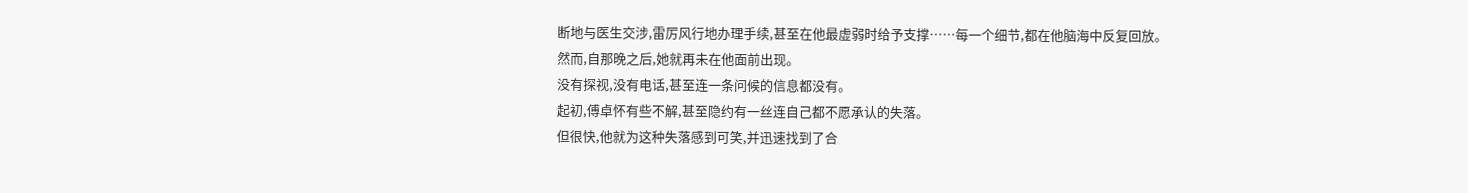断地与医生交涉,雷厉风行地办理手续,甚至在他最虚弱时给予支撑……每一个细节,都在他脑海中反复回放。
然而,自那晚之后,她就再未在他面前出现。
没有探视,没有电话,甚至连一条问候的信息都没有。
起初,傅卓怀有些不解,甚至隐约有一丝连自己都不愿承认的失落。
但很快,他就为这种失落感到可笑,并迅速找到了合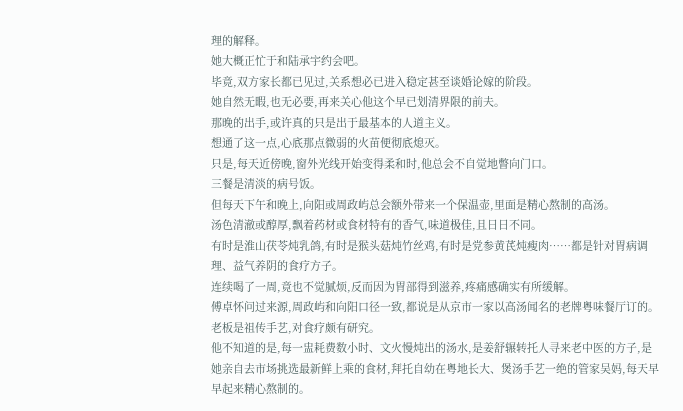理的解释。
她大概正忙于和陆承宇约会吧。
毕竟,双方家长都已见过,关系想必已进入稳定甚至谈婚论嫁的阶段。
她自然无暇,也无必要,再来关心他这个早已划清界限的前夫。
那晚的出手,或许真的只是出于最基本的人道主义。
想通了这一点,心底那点微弱的火苗便彻底熄灭。
只是,每天近傍晚,窗外光线开始变得柔和时,他总会不自觉地瞥向门口。
三餐是清淡的病号饭。
但每天下午和晚上,向阳或周政屿总会额外带来一个保温壶,里面是精心熬制的高汤。
汤色清澈或醇厚,飘着药材或食材特有的香气,味道极佳,且日日不同。
有时是淮山茯苓炖乳鸽,有时是猴头菇炖竹丝鸡,有时是党参黄芪炖瘦肉……都是针对胃病调理、益气养阴的食疗方子。
连续喝了一周,竟也不觉腻烦,反而因为胃部得到滋养,疼痛感确实有所缓解。
傅卓怀问过来源,周政屿和向阳口径一致,都说是从京市一家以高汤闻名的老牌粤味餐厅订的。老板是祖传手艺,对食疗颇有研究。
他不知道的是,每一盅耗费数小时、文火慢炖出的汤水,是姜舒辗转托人寻来老中医的方子,是她亲自去市场挑选最新鲜上乘的食材,拜托自幼在粤地长大、煲汤手艺一绝的管家吴妈,每天早早起来精心熬制的。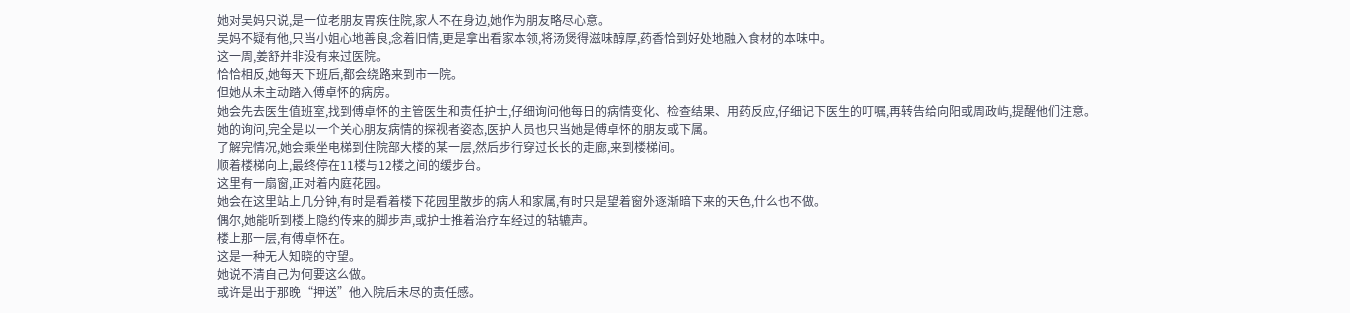她对吴妈只说,是一位老朋友胃疾住院,家人不在身边,她作为朋友略尽心意。
吴妈不疑有他,只当小姐心地善良,念着旧情,更是拿出看家本领,将汤煲得滋味醇厚,药香恰到好处地融入食材的本味中。
这一周,姜舒并非没有来过医院。
恰恰相反,她每天下班后,都会绕路来到市一院。
但她从未主动踏入傅卓怀的病房。
她会先去医生值班室,找到傅卓怀的主管医生和责任护士,仔细询问他每日的病情变化、检查结果、用药反应,仔细记下医生的叮嘱,再转告给向阳或周政屿,提醒他们注意。
她的询问,完全是以一个关心朋友病情的探视者姿态,医护人员也只当她是傅卓怀的朋友或下属。
了解完情况,她会乘坐电梯到住院部大楼的某一层,然后步行穿过长长的走廊,来到楼梯间。
顺着楼梯向上,最终停在11楼与12楼之间的缓步台。
这里有一扇窗,正对着内庭花园。
她会在这里站上几分钟,有时是看着楼下花园里散步的病人和家属,有时只是望着窗外逐渐暗下来的天色,什么也不做。
偶尔,她能听到楼上隐约传来的脚步声,或护士推着治疗车经过的轱辘声。
楼上那一层,有傅卓怀在。
这是一种无人知晓的守望。
她说不清自己为何要这么做。
或许是出于那晚“押送”他入院后未尽的责任感。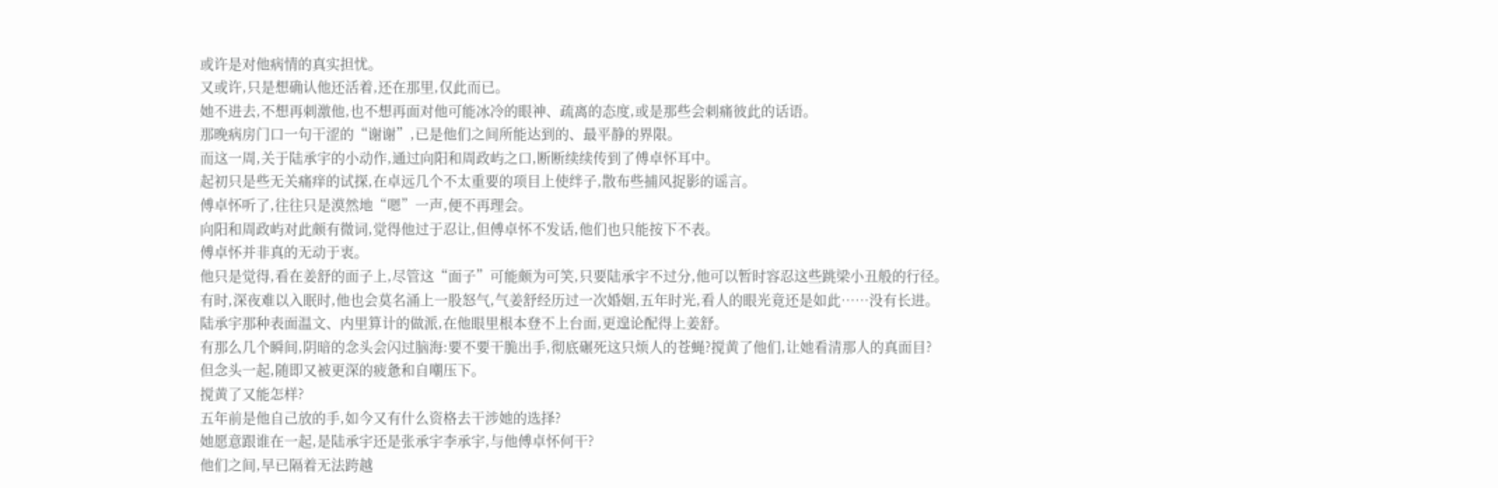或许是对他病情的真实担忧。
又或许,只是想确认他还活着,还在那里,仅此而已。
她不进去,不想再刺激他,也不想再面对他可能冰冷的眼神、疏离的态度,或是那些会刺痛彼此的话语。
那晚病房门口一句干涩的“谢谢”,已是他们之间所能达到的、最平静的界限。
而这一周,关于陆承宇的小动作,通过向阳和周政屿之口,断断续续传到了傅卓怀耳中。
起初只是些无关痛痒的试探,在卓远几个不太重要的项目上使绊子,散布些捕风捉影的谣言。
傅卓怀听了,往往只是漠然地“嗯”一声,便不再理会。
向阳和周政屿对此颇有微词,觉得他过于忍让,但傅卓怀不发话,他们也只能按下不表。
傅卓怀并非真的无动于衷。
他只是觉得,看在姜舒的面子上,尽管这“面子”可能颇为可笑,只要陆承宇不过分,他可以暂时容忍这些跳梁小丑般的行径。
有时,深夜难以入眠时,他也会莫名涌上一股怒气,气姜舒经历过一次婚姻,五年时光,看人的眼光竟还是如此……没有长进。
陆承宇那种表面温文、内里算计的做派,在他眼里根本登不上台面,更遑论配得上姜舒。
有那么几个瞬间,阴暗的念头会闪过脑海:要不要干脆出手,彻底碾死这只烦人的苍蝇?搅黄了他们,让她看清那人的真面目?
但念头一起,随即又被更深的疲惫和自嘲压下。
搅黄了又能怎样?
五年前是他自己放的手,如今又有什么资格去干涉她的选择?
她愿意跟谁在一起,是陆承宇还是张承宇李承宇,与他傅卓怀何干?
他们之间,早已隔着无法跨越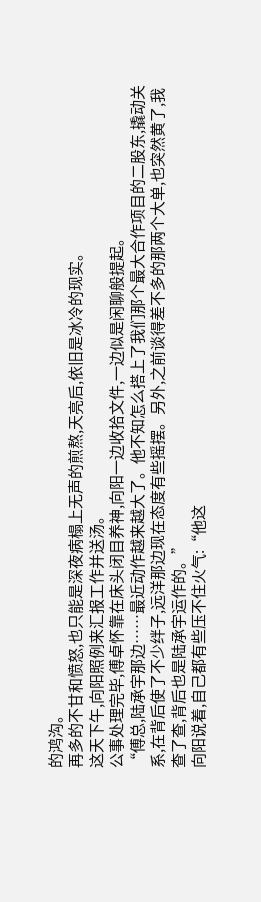的鸿沟。
再多的不甘和愤怒,也只能是深夜病榻上无声的煎熬,天亮后,依旧是冰冷的现实。
这天下午,向阳照例来汇报工作并送汤。
公事处理完毕,傅卓怀靠在床头闭目养神,向阳一边收拾文件,一边似是闲聊般提起。
“傅总,陆承宇那边……最近动作越来越大了。他不知怎么搭上了我们那个最大合作项目的二股东,撬动关系,在背后使了不少绊子,远洋那边现在态度有些摇摆。另外,之前谈得差不多的那两个大单,也突然黄了,我查了查,背后也是陆承宇运作的。”
向阳说着,自己都有些压不住火气:“他这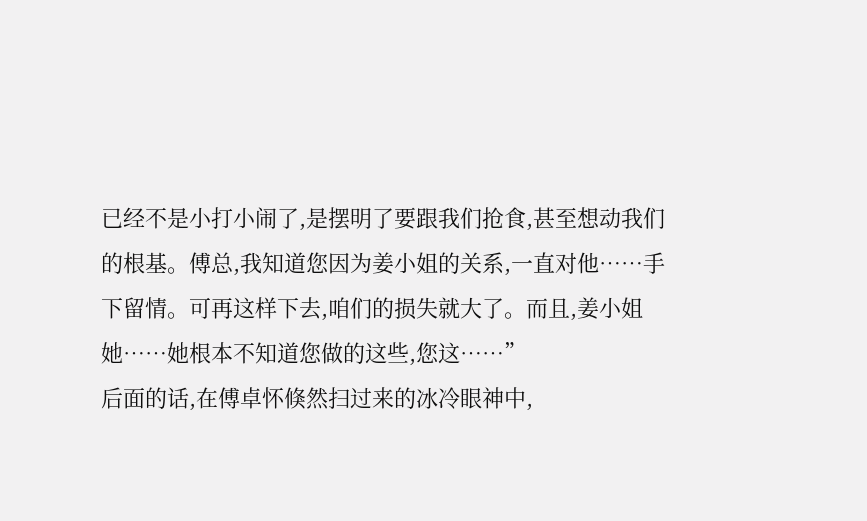已经不是小打小闹了,是摆明了要跟我们抢食,甚至想动我们的根基。傅总,我知道您因为姜小姐的关系,一直对他……手下留情。可再这样下去,咱们的损失就大了。而且,姜小姐她……她根本不知道您做的这些,您这……”
后面的话,在傅卓怀倏然扫过来的冰冷眼神中,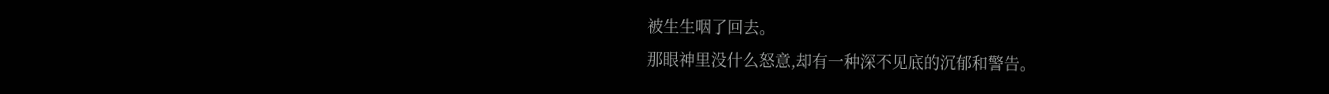被生生咽了回去。
那眼神里没什么怒意,却有一种深不见底的沉郁和警告。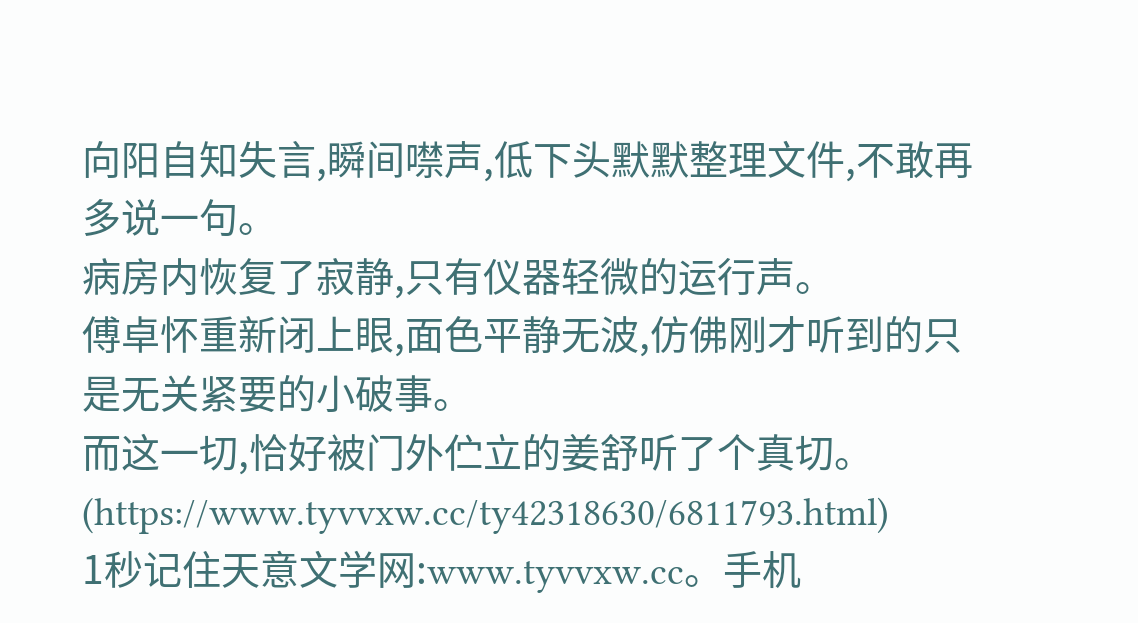向阳自知失言,瞬间噤声,低下头默默整理文件,不敢再多说一句。
病房内恢复了寂静,只有仪器轻微的运行声。
傅卓怀重新闭上眼,面色平静无波,仿佛刚才听到的只是无关紧要的小破事。
而这一切,恰好被门外伫立的姜舒听了个真切。
(https://www.tyvvxw.cc/ty42318630/6811793.html)
1秒记住天意文学网:www.tyvvxw.cc。手机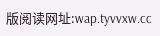版阅读网址:wap.tyvvxw.cc